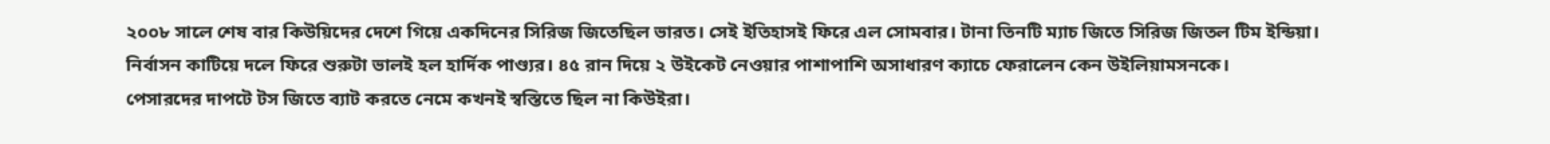২০০৮ সালে শেষ বার কিউয়িদের দেশে গিয়ে একদিনের সিরিজ জিতেছিল ভারত। সেই ইতিহাসই ফিরে এল সোমবার। টানা তিনটি ম্যাচ জিতে সিরিজ জিতল টিম ইন্ডিয়া।
নির্বাসন কাটিয়ে দলে ফিরে শুরুটা ভালই হল হার্দিক পাণ্ড্যর। ৪৫ রান দিয়ে ২ উইকেট নেওয়ার পাশাপাশি অসাধারণ ক্যাচে ফেরালেন কেন উইলিয়ামসনকে।
পেসারদের দাপটে টস জিতে ব্যাট করতে নেমে কখনই স্বস্তিতে ছিল না কিউইরা।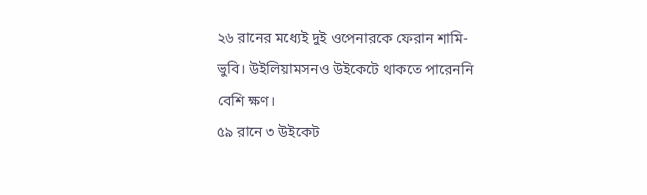২৬ রানের মধ্যেই দুই ওপেনারকে ফেরান শামি-ভুবি। উইলিয়ামসনও উইকেটে থাকতে পারেননি বেশি ক্ষণ।
৫৯ রানে ৩ উইকেট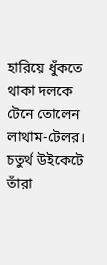হারিয়ে ধুঁকতে থাকা দলকে টেনে তোলেন লাথাম-টেলর। চতুর্থ উইকেটে তাঁরা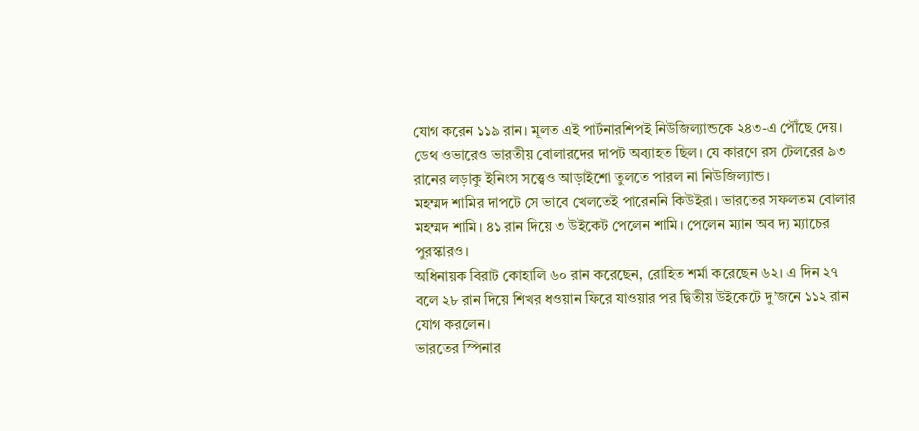যোগ করেন ১১৯ রান। মূলত এই পার্টনারশিপই নিউজিল্যান্ডকে ২৪৩-এ পৌঁছে দেয়।
ডেথ ওভারেও ভারতীয় বোলারদের দাপট অব্যাহত ছিল। যে কারণে রস টেলরের ৯৩ রানের লড়াকু ইনিংস সত্ত্বেও আড়াইশো তুলতে পারল না নিউজিল্যান্ড।
মহম্মদ শামির দাপটে সে ভাবে খেলতেই পারেননি কিউইরা। ভারতের সফলতম বোলার মহম্মদ শামি। ৪১ রান দিয়ে ৩ উইকেট পেলেন শামি। পেলেন ম্যান অব দ্য ম্যাচের পুরস্কারও।
অধিনায়ক বিরাট কোহালি ৬০ রান করেছেন, রোহিত শর্মা করেছেন ৬২। এ দিন ২৭ বলে ২৮ রান দিয়ে শিখর ধওয়ান ফিরে যাওয়ার পর দ্বিতীয় উইকেটে দু’জনে ১১২ রান যোগ করলেন।
ভারতের স্পিনার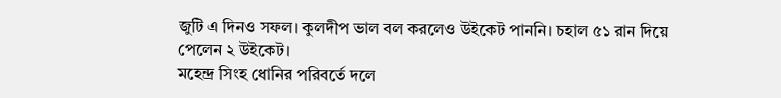জুটি এ দিনও সফল। কুলদীপ ভাল বল করলেও উইকেট পাননি। চহাল ৫১ রান দিয়ে পেলেন ২ উইকেট।
মহেন্দ্র সিংহ ধোনির পরিবর্তে দলে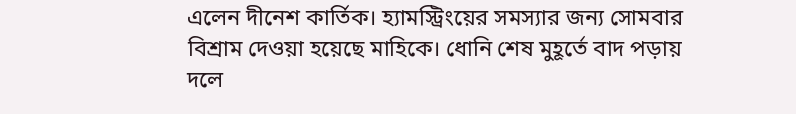এলেন দীনেশ কার্তিক। হ্যামস্ট্রিংয়ের সমস্যার জন্য সোমবার বিশ্রাম দেওয়া হয়েছে মাহিকে। ধোনি শেষ মুহূর্তে বাদ পড়ায় দলে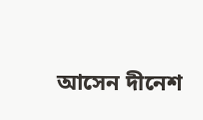আসেন দীনেশ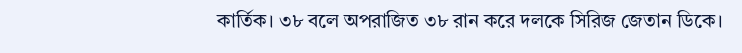কার্তিক। ৩৮ বলে অপরাজিত ৩৮ রান করে দলকে সিরিজ জেতান ডিকে।